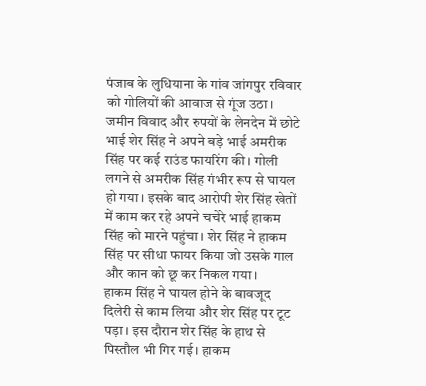पंजाब के लुधियाना के गांव जांगपुर रविवार को गोलियों की आवाज से गूंज उठा। जमीन विवाद और रुपयों के लेनदेन में छोटे भाई शेर सिंह ने अपने बड़े भाई अमरीक सिंह पर कई राउंड फायरिंग की। गोली लगने से अमरीक सिंह गंभीर रूप से घायल हो गया। इसके बाद आरोपी शेर सिंह खेतों में काम कर रहे अपने चचेरे भाई हाकम सिंह को मारने पहुंचा। शेर सिंह ने हाकम सिंह पर सीधा फायर किया जो उसके गाल और कान को छू कर निकल गया।
हाकम सिंह ने घायल होने के बावजूद दिलेरी से काम लिया और शेर सिंह पर टूट पड़ा। इस दौरान शेर सिंह के हाथ से पिस्तौल भी गिर गई। हाकम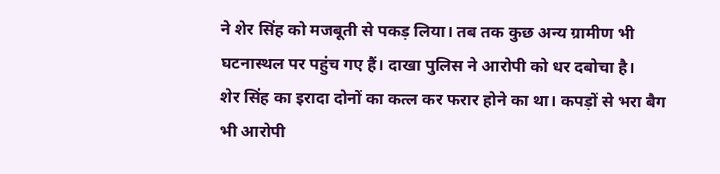ने शेर सिंह को मजबूती से पकड़ लिया। तब तक कुछ अन्य ग्रामीण भी घटनास्थल पर पहुंच गए हैं। दाखा पुलिस ने आरोपी को धर दबोचा है।
शेर सिंह का इरादा दोनों का कत्ल कर फरार होने का था। कपड़ों से भरा बैग भी आरोपी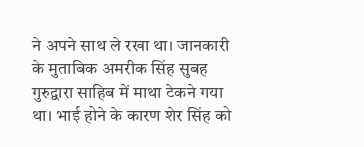ने अपने साथ ले रखा था। जानकारी के मुताबिक अमरीक सिंह सुबह गुरुद्वारा साहिब में माथा टेकने गया था। भाई होने के कारण शेर सिंह को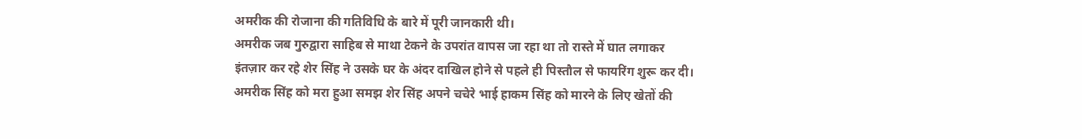अमरीक की रोजाना की गतिविधि के बारे में पूरी जानकारी थी।
अमरीक जब गुरुद्वारा साहिब से माथा टेकने के उपरांत वापस जा रहा था तो रास्ते में घात लगाकर इंतज़ार कर रहे शेर सिंह ने उसके घर के अंदर दाखिल होने से पहले ही पिस्तौल से फायरिंग शुरू कर दी। अमरीक सिंह को मरा हुआ समझ शेर सिंह अपने चचेरे भाई हाकम सिंह को मारने के लिए खेतों की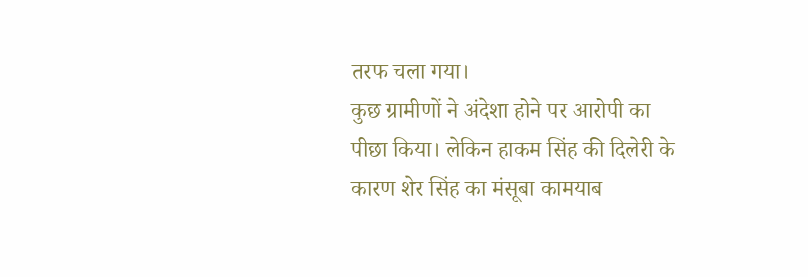तरफ चला गया।
कुछ ग्रामीणों ने अंदेशा होने पर आरोपी का पीछा किया। लेकिन हाकम सिंह की दिलेरी के कारण शेर सिंह का मंसूबा कामयाब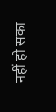नहीं हो सका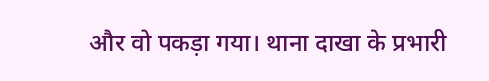और वो पकड़ा गया। थाना दाखा के प्रभारी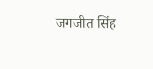जगजीत सिंह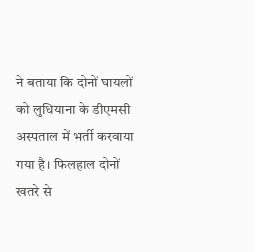ने बताया कि दोनों घायलों को लुधियाना के डीएमसी अस्पताल में भर्ती करवाया गया है। फिलहाल दोनों खतरे से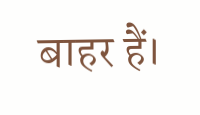बाहर हैं।